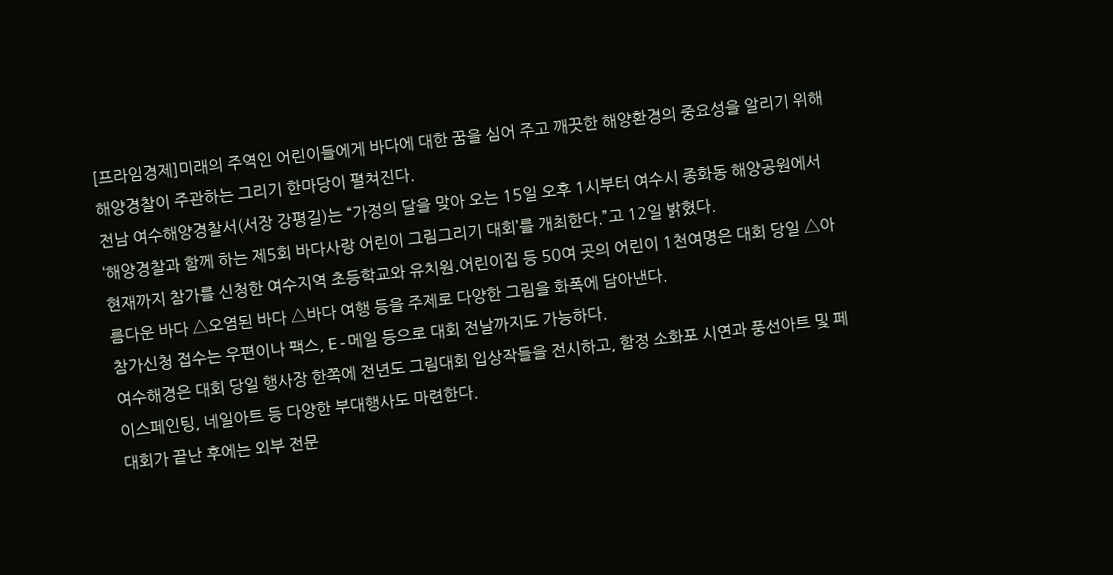[프라임경제]미래의 주역인 어린이들에게 바다에 대한 꿈을 심어 주고 깨끗한 해양환경의 중요성을 알리기 위해 해양경찰이 주관하는 그리기 한마당이 펼쳐진다.
전남 여수해양경찰서(서장 강평길)는 “가정의 달을 맞아 오는 15일 오후 1시부터 여수시 종화동 해양공원에서 ‘해양경찰과 함께 하는 제5회 바다사랑 어린이 그림그리기 대회’를 개최한다.”고 12일 밝혔다.
현재까지 참가를 신청한 여수지역 초등학교와 유치원․어린이집 등 50여 곳의 어린이 1천여명은 대회 당일 △아름다운 바다 △오염된 바다 △바다 여행 등을 주제로 다양한 그림을 화폭에 담아낸다.
참가신청 접수는 우편이나 팩스, E-메일 등으로 대회 전날까지도 가능하다.
여수해경은 대회 당일 행사장 한쪽에 전년도 그림대회 입상작들을 전시하고, 함정 소화포 시연과 풍선아트 및 페이스페인팅, 네일아트 등 다양한 부대행사도 마련한다.
대회가 끝난 후에는 외부 전문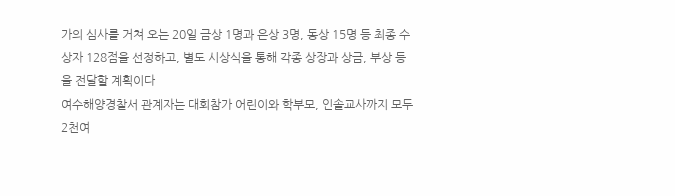가의 심사를 거쳐 오는 20일 금상 1명과 은상 3명, 동상 15명 등 최종 수상자 128점을 선정하고, 별도 시상식을 통해 각종 상장과 상금, 부상 등을 전달할 계획이다
여수해양경찰서 관계자는 대회참가 어린이와 학부모, 인솔교사까지 모두 2천여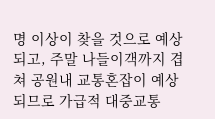명 이상이 찾을 것으로 예상되고, 주말 나들이객까지 겹쳐 공원내 교통혼잡이 예상되므로 가급적 대중교통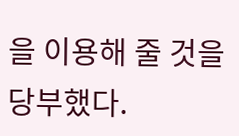을 이용해 줄 것을 당부했다.